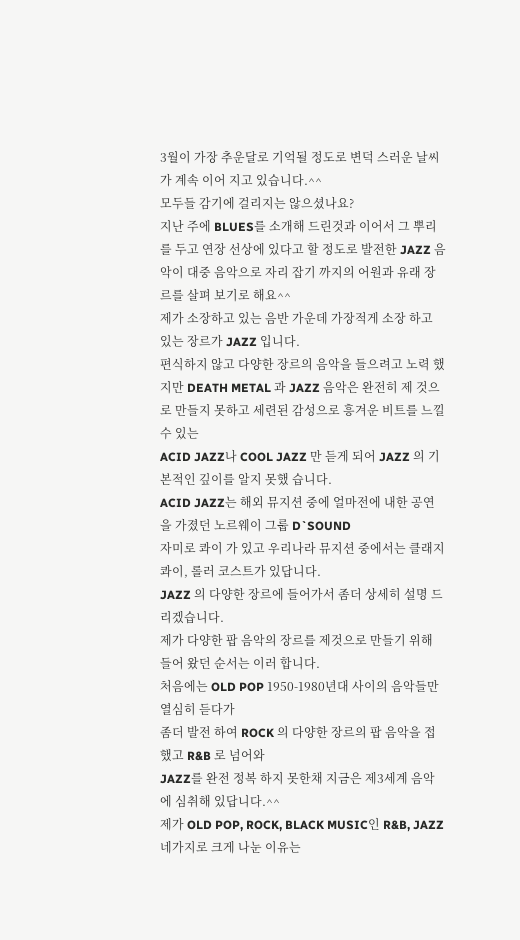3월이 가장 추운달로 기억될 정도로 변덕 스러운 날씨가 계속 이어 지고 있습니다.^^
모두들 감기에 걸리지는 않으셨나요?
지난 주에 BLUES를 소개해 드린것과 이어서 그 뿌리를 두고 연장 선상에 있다고 할 정도로 발전한 JAZZ 음악이 대중 음악으로 자리 잡기 까지의 어원과 유래 장르를 살펴 보기로 해요^^
제가 소장하고 있는 음반 가운데 가장적게 소장 하고 있는 장르가 JAZZ 입니다.
편식하지 않고 다양한 장르의 음악을 들으려고 노력 했지만 DEATH METAL 과 JAZZ 음악은 완전히 제 것으로 만들지 못하고 세련된 감성으로 흥겨운 비트를 느낄수 있는
ACID JAZZ나 COOL JAZZ 만 듣게 되어 JAZZ 의 기본적인 깊이를 알지 못했 습니다.
ACID JAZZ는 해외 뮤지션 중에 얼마전에 내한 공연을 가졌던 노르웨이 그룹 D`SOUND
자미로 콰이 가 있고 우리나라 뮤지션 중에서는 클래지 콰이, 롤러 코스트가 있답니다.
JAZZ 의 다양한 장르에 들어가서 좀더 상세히 설명 드리겠습니다.
제가 다양한 팝 음악의 장르를 제것으로 만들기 위해 들어 왔던 순서는 이러 합니다.
처음에는 OLD POP 1950-1980년대 사이의 음악들만 열심히 듣다가
좀더 발전 하여 ROCK 의 다양한 장르의 팝 음악을 접했고 R&B 로 넘어와
JAZZ를 완전 정복 하지 못한채 지금은 제3세계 음악에 심취해 있답니다.^^
제가 OLD POP, ROCK, BLACK MUSIC인 R&B, JAZZ 네가지로 크게 나눈 이유는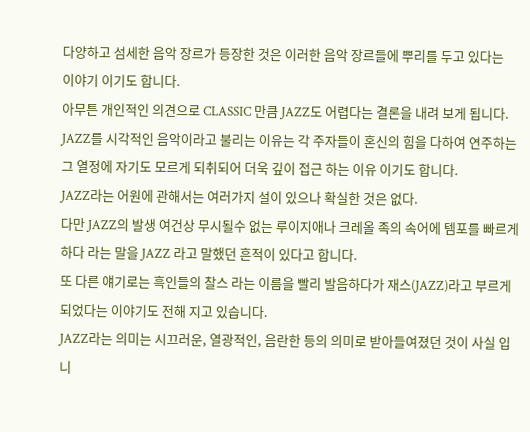다양하고 섬세한 음악 장르가 등장한 것은 이러한 음악 장르들에 뿌리를 두고 있다는
이야기 이기도 합니다.
아무튼 개인적인 의견으로 CLASSIC 만큼 JAZZ도 어렵다는 결론을 내려 보게 됩니다.
JAZZ를 시각적인 음악이라고 불리는 이유는 각 주자들이 혼신의 힘을 다하여 연주하는 그 열정에 자기도 모르게 되취되어 더욱 깊이 접근 하는 이유 이기도 합니다.
JAZZ라는 어원에 관해서는 여러가지 설이 있으나 확실한 것은 없다.
다만 JAZZ의 발생 여건상 무시될수 없는 루이지애나 크레올 족의 속어에 템포를 빠르게 하다 라는 말을 JAZZ 라고 말했던 흔적이 있다고 합니다.
또 다른 얘기로는 흑인들의 찰스 라는 이름을 빨리 발음하다가 재스(JAZZ)라고 부르게 되었다는 이야기도 전해 지고 있습니다.
JAZZ라는 의미는 시끄러운, 열광적인, 음란한 등의 의미로 받아들여졌던 것이 사실 입니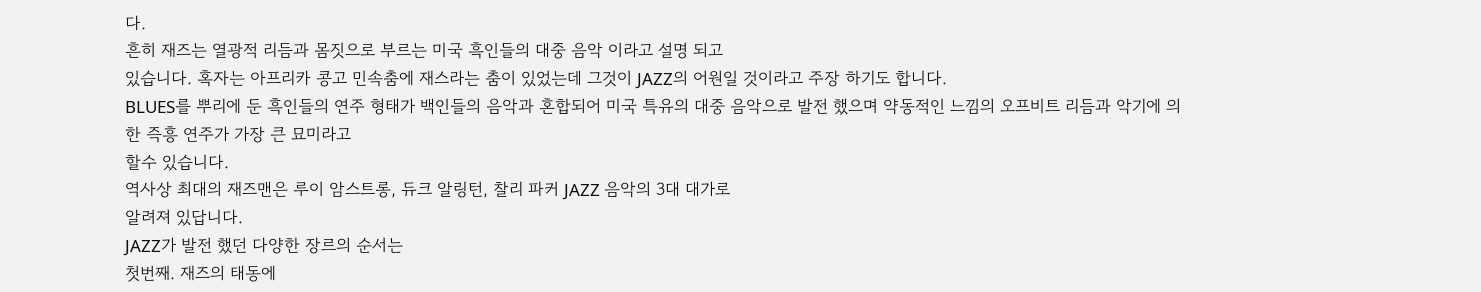다.
흔히 재즈는 열광적 리듬과 몸짓으로 부르는 미국 흑인들의 대중 음악 이라고 설명 되고
있습니다. 혹자는 아프리카 콩고 민속춤에 재스라는 춤이 있었는데 그것이 JAZZ의 어원일 것이라고 주장 하기도 합니다.
BLUES를 뿌리에 둔 흑인들의 연주 형태가 백인들의 음악과 혼합되어 미국 특유의 대중 음악으로 발전 했으며 약동적인 느낌의 오프비트 리듬과 악기에 의한 즉흥 연주가 가장 큰 묘미라고
할수 있습니다.
역사상 최대의 재즈맨은 루이 암스트롱, 듀크 알링턴, 찰리 파커 JAZZ 음악의 3대 대가로
알려져 있답니다.
JAZZ가 발전 했던 다양한 장르의 순서는
첫번째. 재즈의 태동에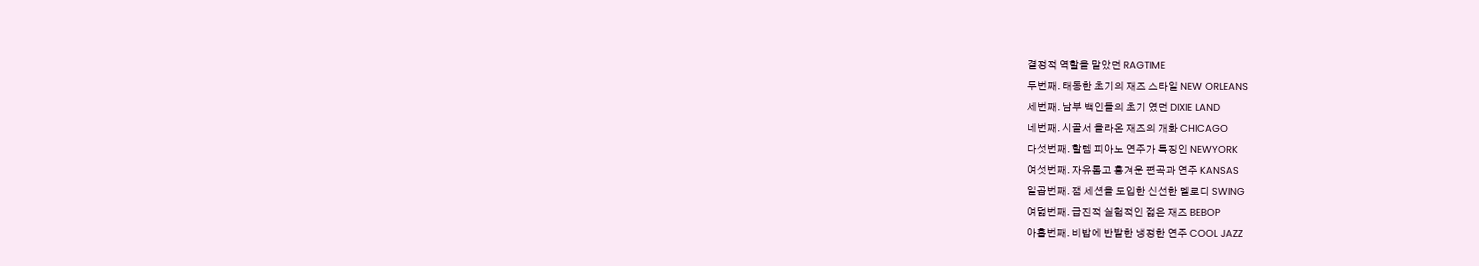결정적 역할을 맡았던 RAGTIME
두번째. 태동한 초기의 재즈 스타일 NEW ORLEANS
세번째. 남부 백인들의 초기 였던 DIXIE LAND
네번째. 시골서 올라온 재즈의 개화 CHICAGO
다섯번째. 할렘 피아노 연주가 특징인 NEWYORK
여섯번째. 자유롭고 흥겨운 편곡과 연주 KANSAS
일곱번째. 잼 세션을 도입한 신선한 멜로디 SWING
여덟번째. 급진적 실험적인 젋은 재즈 BEBOP
아홉번째. 비밥에 반발한 냉정한 연주 COOL JAZZ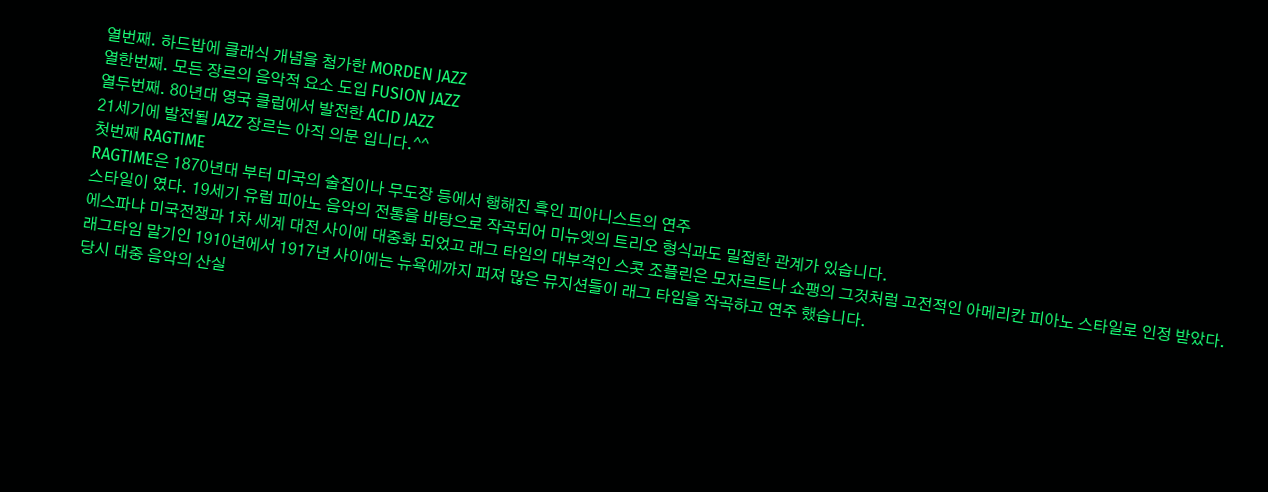열번째. 하드밥에 클래식 개념을 첨가한 MORDEN JAZZ
열한번째. 모든 장르의 음악적 요소 도입 FUSION JAZZ
열두번째. 80년대 영국 클럽에서 발전한 ACID JAZZ
21세기에 발전될 JAZZ 장르는 아직 의문 입니다.^^
첫번째 RAGTIME
RAGTIME은 1870년대 부터 미국의 술집이나 무도장 등에서 행해진 흑인 피아니스트의 연주
스타일이 였다. 19세기 유럽 피아노 음악의 전통을 바탕으로 작곡되어 미뉴엣의 트리오 형식과도 밀접한 관계가 있습니다.
에스파냐 미국전쟁과 1차 세계 대전 사이에 대중화 되었고 래그 타임의 대부격인 스콧 조플린은 모자르트나 쇼팽의 그것처럼 고전적인 아메리칸 피아노 스타일로 인정 받았다.
래그타임 말기인 1910년에서 1917년 사이에는 뉴욕에까지 퍼져 많은 뮤지션들이 래그 타임을 작곡하고 연주 했습니다.
당시 대중 음악의 산실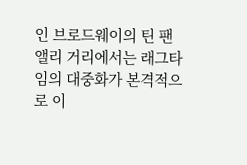인 브로드웨이의 틴 팬 앨리 거리에서는 래그타임의 대중화가 본격적으로 이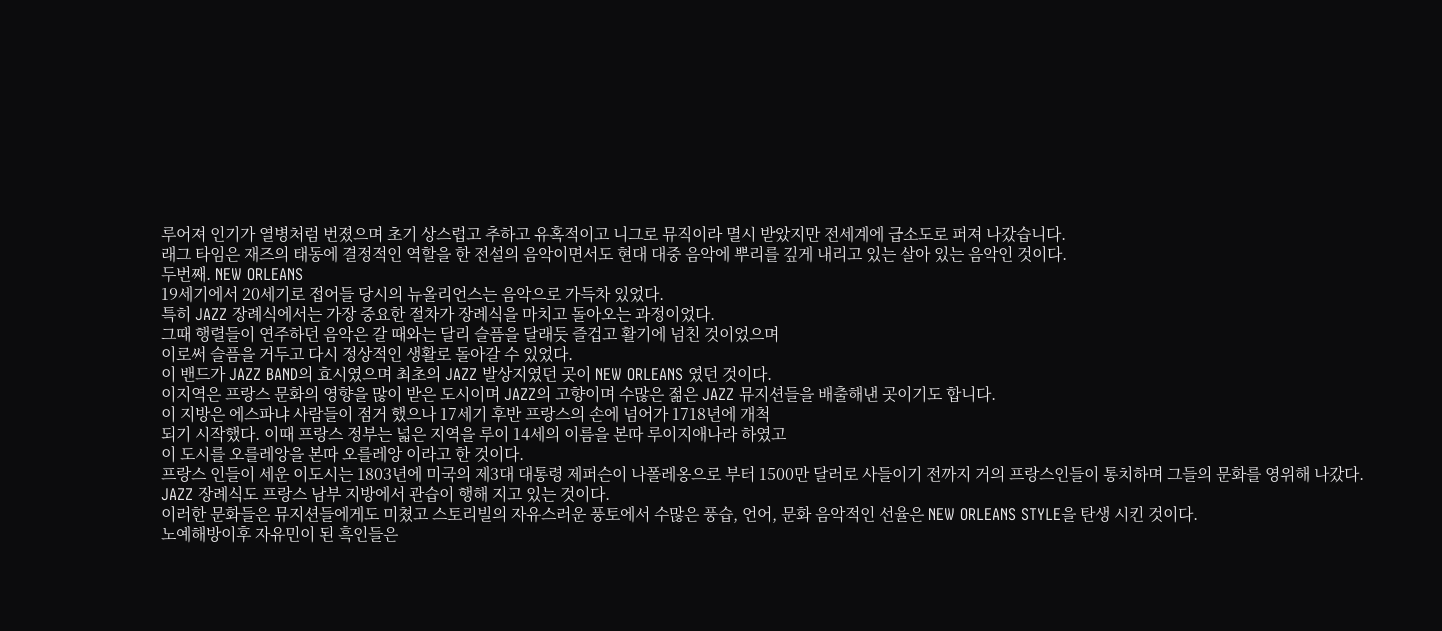루어져 인기가 열병처럼 번졌으며 초기 상스럽고 추하고 유혹적이고 니그로 뮤직이라 멸시 받았지만 전세계에 급소도로 퍼져 나갔습니다.
래그 타임은 재즈의 태동에 결정적인 역할을 한 전설의 음악이면서도 현대 대중 음악에 뿌리를 깊게 내리고 있는 살아 있는 음악인 것이다.
두번째. NEW ORLEANS
19세기에서 20세기로 접어들 당시의 뉴올리언스는 음악으로 가득차 있었다.
특히 JAZZ 장례식에서는 가장 중요한 절차가 장례식을 마치고 돌아오는 과정이었다.
그때 행렬들이 연주하던 음악은 갈 때와는 달리 슬픔을 달래듯 즐겁고 활기에 넘친 것이었으며
이로써 슬픔을 거두고 다시 정상적인 생활로 돌아갈 수 있었다.
이 밴드가 JAZZ BAND의 효시였으며 최초의 JAZZ 발상지였던 곳이 NEW ORLEANS 였던 것이다.
이지역은 프랑스 문화의 영향을 많이 받은 도시이며 JAZZ의 고향이며 수많은 젊은 JAZZ 뮤지션들을 배출해낸 곳이기도 합니다.
이 지방은 에스파냐 사람들이 점거 했으나 17세기 후반 프랑스의 손에 넘어가 1718년에 개척
되기 시작했다. 이때 프랑스 정부는 넓은 지역을 루이 14세의 이름을 본따 루이지애나라 하였고
이 도시를 오를레앙을 본따 오를레앙 이라고 한 것이다.
프랑스 인들이 세운 이도시는 1803년에 미국의 제3대 대통령 제퍼슨이 나폴레옹으로 부터 1500만 달러로 사들이기 전까지 거의 프랑스인들이 통치하며 그들의 문화를 영위해 나갔다.
JAZZ 장례식도 프랑스 남부 지방에서 관습이 행해 지고 있는 것이다.
이러한 문화들은 뮤지션들에게도 미쳤고 스토리빌의 자유스러운 풍토에서 수많은 풍습, 언어, 문화 음악적인 선율은 NEW ORLEANS STYLE을 탄생 시킨 것이다.
노예해방이후 자유민이 된 흑인들은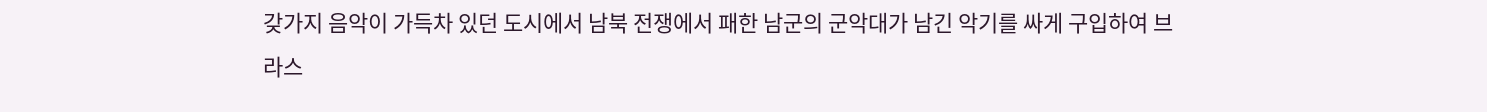갖가지 음악이 가득차 있던 도시에서 남북 전쟁에서 패한 남군의 군악대가 남긴 악기를 싸게 구입하여 브라스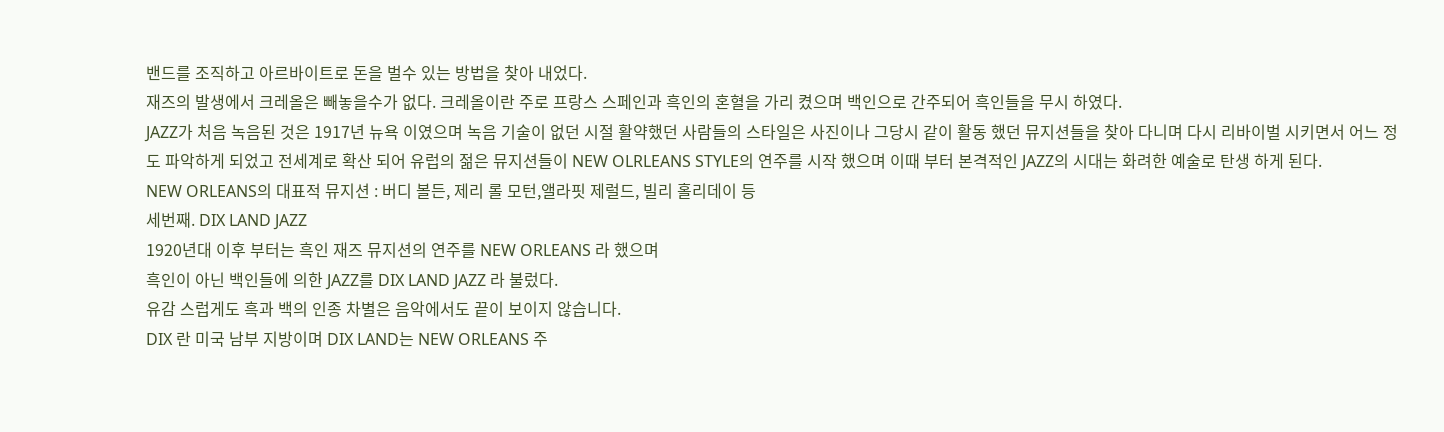밴드를 조직하고 아르바이트로 돈을 벌수 있는 방법을 찾아 내었다.
재즈의 발생에서 크레올은 빼놓을수가 없다. 크레올이란 주로 프랑스 스페인과 흑인의 혼혈을 가리 켰으며 백인으로 간주되어 흑인들을 무시 하였다.
JAZZ가 처음 녹음된 것은 1917년 뉴욕 이였으며 녹음 기술이 없던 시절 활약했던 사람들의 스타일은 사진이나 그당시 같이 활동 했던 뮤지션들을 찾아 다니며 다시 리바이벌 시키면서 어느 정도 파악하게 되었고 전세계로 확산 되어 유럽의 젊은 뮤지션들이 NEW OLRLEANS STYLE의 연주를 시작 했으며 이때 부터 본격적인 JAZZ의 시대는 화려한 예술로 탄생 하게 된다.
NEW ORLEANS의 대표적 뮤지션 : 버디 볼든, 제리 롤 모턴,앨라핏 제럴드, 빌리 홀리데이 등
세번째. DIX LAND JAZZ
1920년대 이후 부터는 흑인 재즈 뮤지션의 연주를 NEW ORLEANS 라 했으며
흑인이 아닌 백인들에 의한 JAZZ를 DIX LAND JAZZ 라 불렀다.
유감 스럽게도 흑과 백의 인종 차별은 음악에서도 끝이 보이지 않습니다.
DIX 란 미국 남부 지방이며 DIX LAND는 NEW ORLEANS 주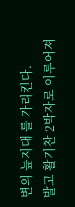변의 늪지대 를 가리킨다.
발고 활기찬 2박자로 이루어져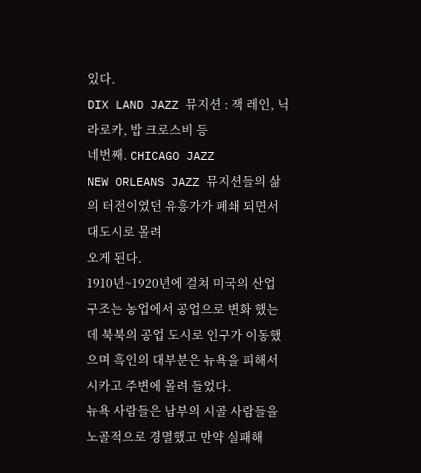있다.
DIX LAND JAZZ 뮤지션 : 잭 레인, 닉 라로카, 밥 크로스비 등
네번째. CHICAGO JAZZ
NEW ORLEANS JAZZ 뮤지션들의 삶의 터전이였던 유흥가가 폐쇄 되면서 대도시로 몰려
오게 된다.
1910년~1920년에 걸쳐 미국의 산업 구조는 농업에서 공업으로 변화 했는데 북북의 공업 도시로 인구가 이동했으며 흑인의 대부분은 뉴욕을 피해서 시카고 주변에 몰려 들었다.
뉴욕 사람들은 남부의 시골 사람들을 노골적으로 경멸했고 만약 실패해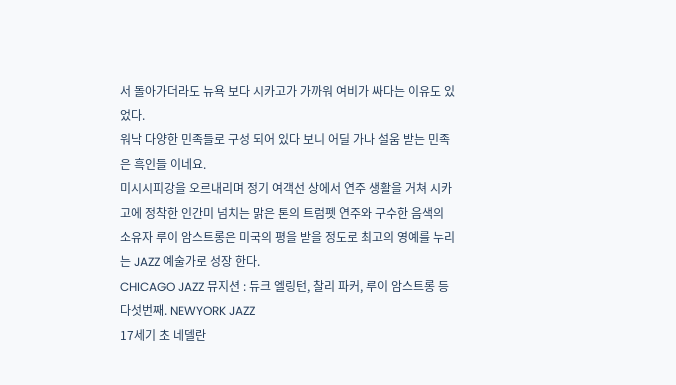서 돌아가더라도 뉴욕 보다 시카고가 가까워 여비가 싸다는 이유도 있었다.
워낙 다양한 민족들로 구성 되어 있다 보니 어딜 가나 설움 받는 민족은 흑인들 이네요.
미시시피강을 오르내리며 정기 여객선 상에서 연주 생활을 거쳐 시카고에 정착한 인간미 넘치는 맑은 톤의 트럼펫 연주와 구수한 음색의 소유자 루이 암스트롱은 미국의 평을 받을 정도로 최고의 영예를 누리는 JAZZ 예술가로 성장 한다.
CHICAGO JAZZ 뮤지션 : 듀크 엘링턴, 찰리 파커, 루이 암스트롱 등
다섯번째. NEWYORK JAZZ
17세기 초 네델란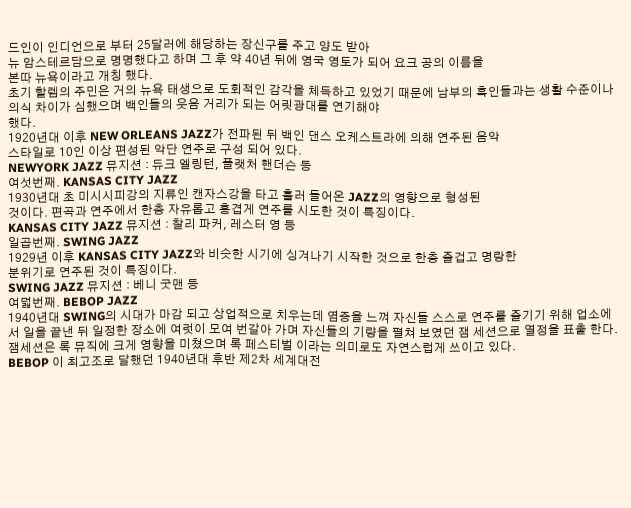드인이 인디언으로 부터 25달러에 해당하는 장신구를 주고 양도 받아
뉴 암스테르담으로 명명했다고 하며 그 후 약 40년 뒤에 영국 영토가 되어 요크 공의 이름을
본따 뉴욕이라고 개칭 했다.
초기 할렘의 주민은 거의 뉴욕 태생으로 도회적인 감각을 체득하고 있었기 때문에 남부의 흑인들과는 생활 수준이나 의식 차이가 심했으며 백인들의 웃음 거리가 되는 어릿광대를 연기해야
했다.
1920년대 이후 NEW ORLEANS JAZZ가 전파된 뒤 백인 댄스 오케스트라에 의해 연주된 음악
스타일로 10인 이상 편성된 악단 연주로 구성 되어 있다.
NEWYORK JAZZ 뮤지션 : 듀크 엘링턴, 플랫처 핸더슨 등
여섯번째. KANSAS CITY JAZZ
1930년대 초 미시시피강의 지류인 캔자스강을 타고 흘러 들어온 JAZZ의 영향으로 형성된
것이다. 편곡과 연주에서 한층 자유롭고 흥겹게 연주를 시도한 것이 특징이다.
KANSAS CITY JAZZ 뮤지션 : 찰리 파커, 레스터 영 등
일곱번째. SWING JAZZ
1929년 이후 KANSAS CITY JAZZ와 비슷한 시기에 싱겨나기 시작한 것으로 한층 즐겁고 명랑한
분위기로 연주된 것이 특징이다.
SWING JAZZ 뮤지션 : 베니 굿맨 등
여덟번째. BEBOP JAZZ
1940년대 SWING의 시대가 마감 되고 상업적으로 치우는데 염증을 느껴 자신들 스스로 연주를 즐기기 위해 업소에서 일을 끝낸 뒤 일정한 장소에 여럿이 모여 번갈아 가며 자신들의 기량을 펼쳐 보였던 잼 세션으로 열정을 표출 한다.
잼세션은 록 뮤직에 크게 영향을 미쳤으며 록 페스티벌 이라는 의미로도 자연스럽게 쓰이고 있다.
BEBOP 이 최고조로 달했던 1940년대 후반 제2차 세계대전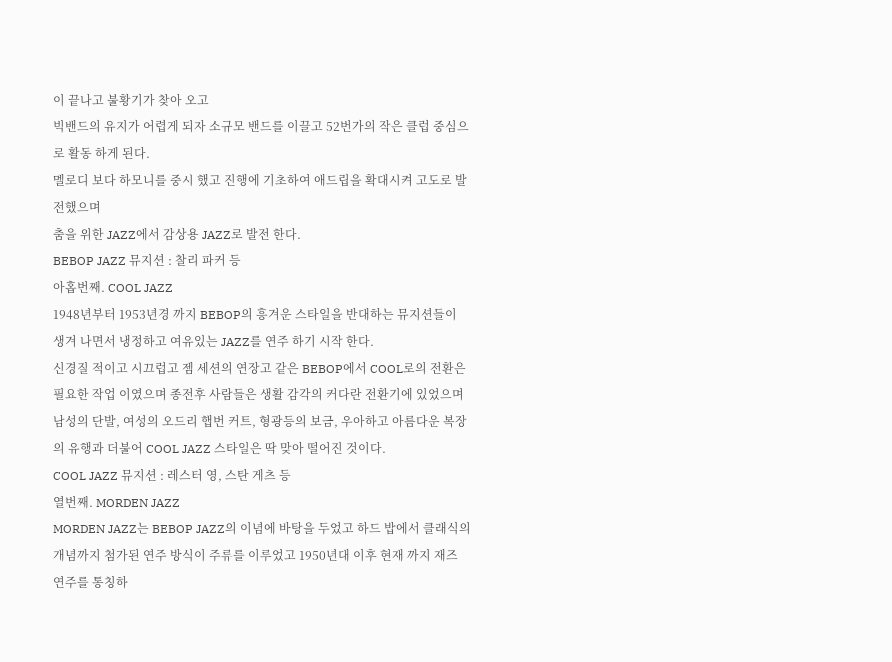이 끝나고 불황기가 찾아 오고
빅밴드의 유지가 어렵게 되자 소규모 밴드를 이끌고 52번가의 작은 클럽 중심으로 활동 하게 된다.
멜로디 보다 하모니를 중시 했고 진행에 기초하여 애드립을 확대시켜 고도로 발전했으며
춤을 위한 JAZZ에서 감상용 JAZZ로 발전 한다.
BEBOP JAZZ 뮤지션 : 찰리 파커 등
아홉번째. COOL JAZZ
1948년부터 1953년경 까지 BEBOP의 흥겨운 스타일을 반대하는 뮤지션들이 생겨 나면서 냉정하고 여유있는 JAZZ를 연주 하기 시작 한다.
신경질 적이고 시끄럽고 젬 세션의 연장고 같은 BEBOP에서 COOL로의 전환은 필요한 작업 이였으며 종전후 사람들은 생활 감각의 커다란 전환기에 있었으며 남성의 단발, 여성의 오드리 햅번 커트, 형광등의 보금, 우아하고 아름다운 복장의 유행과 더불어 COOL JAZZ 스타일은 딱 맞아 떨어진 것이다.
COOL JAZZ 뮤지션 : 레스터 영, 스탄 게츠 등
열번째. MORDEN JAZZ
MORDEN JAZZ는 BEBOP JAZZ의 이념에 바탕을 두었고 하드 밥에서 클래식의 개념까지 첨가된 연주 방식이 주류를 이루었고 1950년대 이후 현재 까지 재즈 연주를 통칭하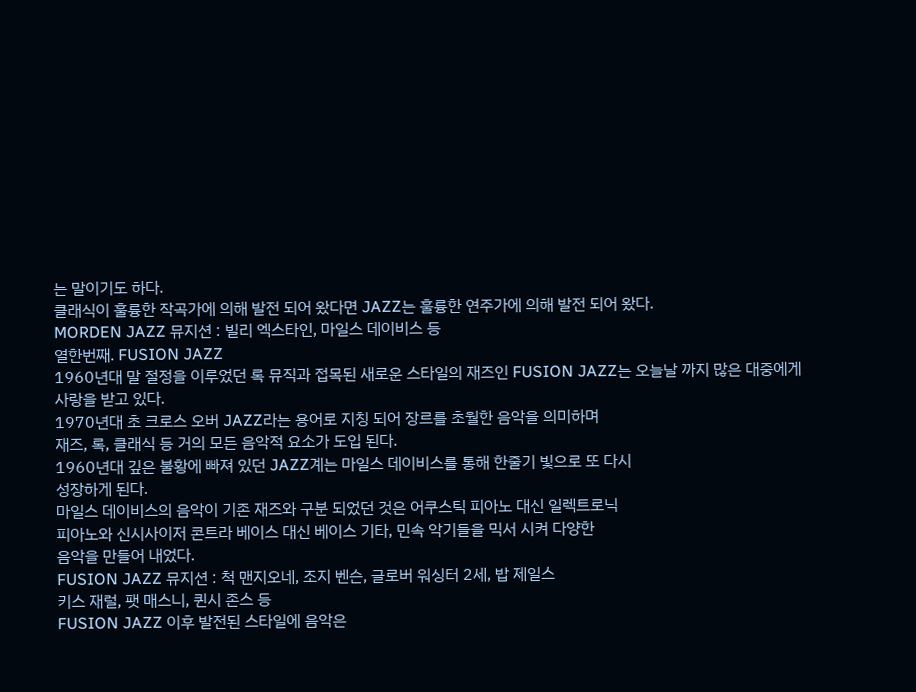는 말이기도 하다.
클래식이 훌륭한 작곡가에 의해 발전 되어 왔다면 JAZZ는 훌륭한 연주가에 의해 발전 되어 왔다.
MORDEN JAZZ 뮤지션 : 빌리 엑스타인, 마일스 데이비스 등
열한번째. FUSION JAZZ
1960년대 말 절정을 이루었던 록 뮤직과 접목된 새로운 스타일의 재즈인 FUSION JAZZ는 오늘날 까지 많은 대중에게 사랑을 받고 있다.
1970년대 초 크로스 오버 JAZZ라는 용어로 지칭 되어 장르를 초월한 음악을 의미하며
재즈, 록, 클래식 등 거의 모든 음악적 요소가 도입 된다.
1960년대 깊은 불황에 빠져 있던 JAZZ계는 마일스 데이비스를 통해 한줄기 빛으로 또 다시
성장하게 된다.
마일스 데이비스의 음악이 기존 재즈와 구분 되었던 것은 어쿠스틱 피아노 대신 일렉트로닉
피아노와 신시사이저 콘트라 베이스 대신 베이스 기타, 민속 악기들을 믹서 시켜 다양한
음악을 만들어 내었다.
FUSION JAZZ 뮤지션 : 척 맨지오네, 조지 벤슨, 글로버 워싱터 2세, 밥 제일스
키스 재럴, 팻 매스니, 퀸시 존스 등
FUSION JAZZ 이후 발전된 스타일에 음악은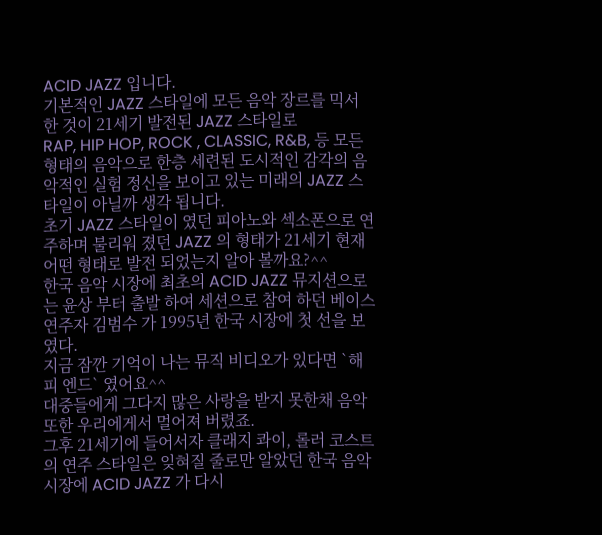ACID JAZZ 입니다.
기본적인 JAZZ 스타일에 모든 음악 장르를 믹서 한 것이 21세기 발전된 JAZZ 스타일로
RAP, HIP HOP, ROCK , CLASSIC, R&B, 등 모든 형태의 음악으로 한층 세련된 도시적인 감각의 음악적인 실험 정신을 보이고 있는 미래의 JAZZ 스타일이 아닐까 생각 됩니다.
초기 JAZZ 스타일이 였던 피아노와 섹소폰으로 연주하며 불리워 졌던 JAZZ 의 형태가 21세기 현재 어떤 형태로 발전 되었는지 알아 볼까요?^^
한국 음악 시장에 최초의 ACID JAZZ 뮤지션으로는 윤상 부터 출발 하여 세션으로 참여 하던 베이스 연주자 김범수 가 1995년 한국 시장에 첫 선을 보였다.
지금 잠깐 기억이 나는 뮤직 비디오가 있다면 `해피 엔드` 였어요^^
대중들에게 그다지 많은 사랑을 받지 못한채 음악 또한 우리에게서 멀어져 버렸죠.
그후 21세기에 들어서자 클래지 콰이, 롤러 코스트의 연주 스타일은 잊혀질 줄로만 알았던 한국 음악 시장에 ACID JAZZ 가 다시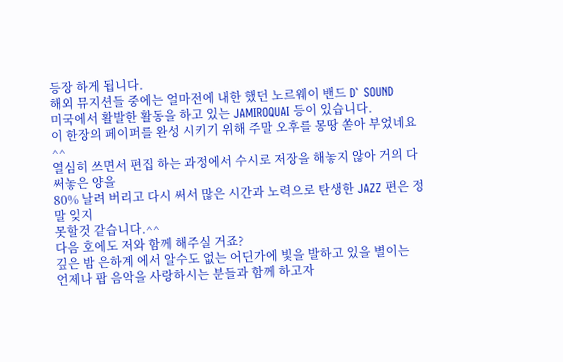등장 하게 됩니다.
해외 뮤지션들 중에는 얼마전에 내한 했던 노르웨이 밴드 D` SOUND
미국에서 활발한 활동을 하고 있는 JAMIROQUAI 등이 있습니다.
이 한장의 페이퍼를 완성 시키기 위해 주말 오후를 몽땅 쏟아 부었네요^^
열심히 쓰면서 편집 하는 과정에서 수시로 저장을 해놓지 않아 거의 다 써놓은 양을
80% 날려 버리고 다시 써서 많은 시간과 노력으로 탄생한 JAZZ 편은 정말 잊지
못할것 같습니다.^^
다음 호에도 저와 함께 해주실 거죠?
깊은 밤 은하계 에서 알수도 없는 어딘가에 빛을 발하고 있을 별이는
언제나 팝 음악을 사랑하시는 분들과 함께 하고자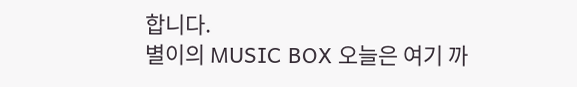합니다.
별이의 MUSIC BOX 오늘은 여기 까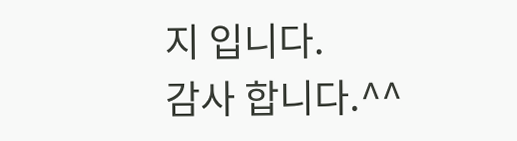지 입니다.
감사 합니다.^^